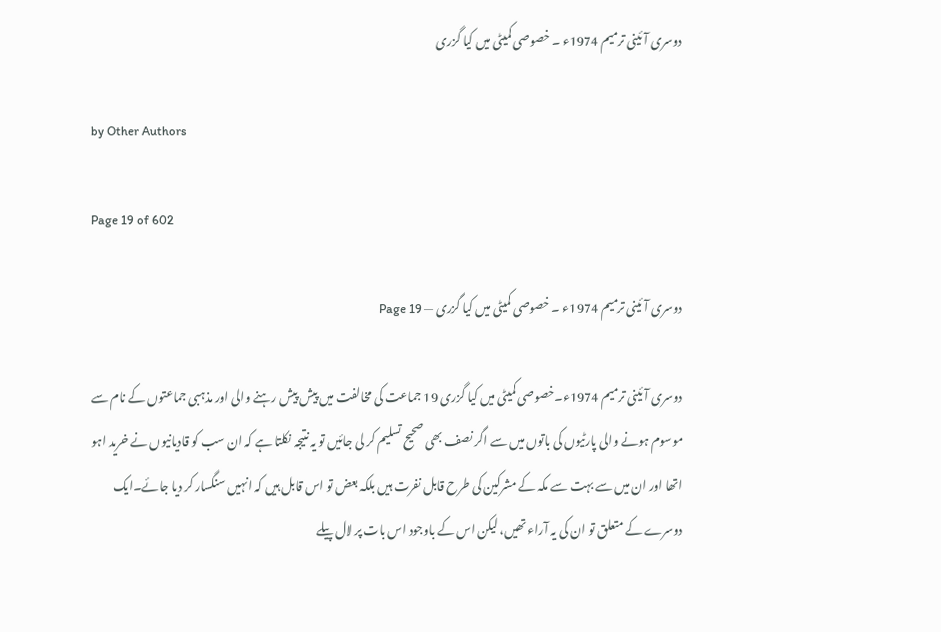دوسری آئینی ترمیم 1974ء ۔ خصوصی کمیٹی میں کیا گزری

by Other Authors

Page 19 of 602

دوسری آئینی ترمیم 1974ء ۔ خصوصی کمیٹی میں کیا گزری — Page 19

دوسری آئینی ترمیم 1974ء۔خصوصی کمیٹی میں کیا گزری 19 جماعت کی مخالفت میں پیش پیش رہنے والی اور مذہبی جماعتوں کے نام سے موسوم ہونے والی پارٹیوں کی باتوں میں سے اگر نصف بھی صحیح تسلیم کر لی جائیں تو یہ نتیجہ نکلتا ہے کہ ان سب کو قادیانیوں نے خرید اہو اتھا اور ان میں سے بہت سے مکہ کے مشرکین کی طرح قابل نفرت ہیں بلکہ بعض تو اس قابل ہیں کہ انہیں سنگسار کر دیا جائے۔ایک دوسرے کے متعلق تو ان کی یہ آراء تھیں، لیکن اس کے باوجود اس بات پر لال پیلے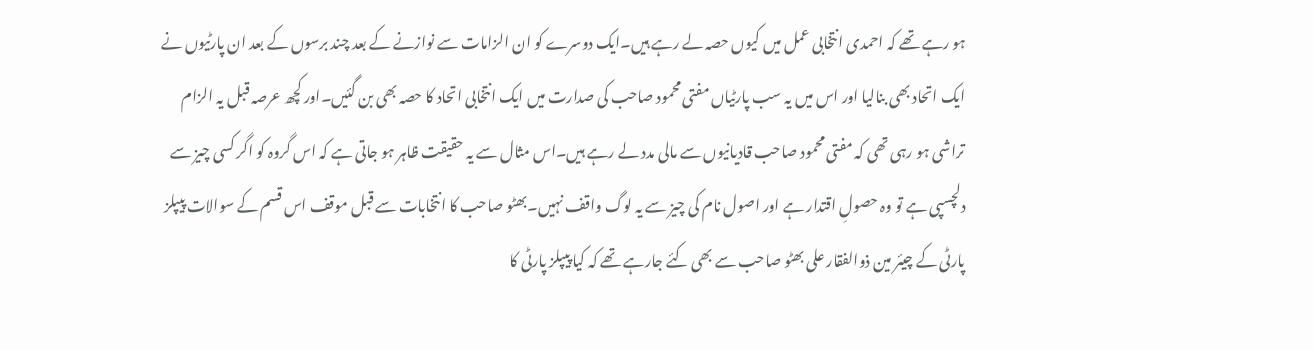ہو رہے تھے کہ احمدی انتخابی عمل میں کیوں حصہ لے رہے ہیں۔ایک دوسرے کو ان الزامات سے نوازنے کے بعد چند برسوں کے بعد ان پارٹیوں نے ایک اتحاد بھی بنالیا اور اس میں یہ سب پارٹیاں مفتی محمود صاحب کی صدارت میں ایک انتخابی اتحاد کا حصہ بھی بن گئیں۔اور کچھ عرصہ قبل یہ الزام تراشی ہو رہی تھی کہ مفتی محمود صاحب قادیانیوں سے مالی مدد لے رہے ہیں۔اس مثال سے یہ حقیقت ظاہر ہو جاتی ہے کہ اس گروہ کو اگر کسی چیز سے دلچسپی ہے تو وہ حصولِ اقتدار ہے اور اصول نام کی چیز سے یہ لوگ واقف نہیں۔بھٹو صاحب کا انتخابات سے قبل موقف اس قسم کے سوالات پیپلز پارٹی کے چیئر مین ذوالفقار علی بھٹو صاحب سے بھی کئے جارہے تھے کہ کیا پیپلز پارٹی کا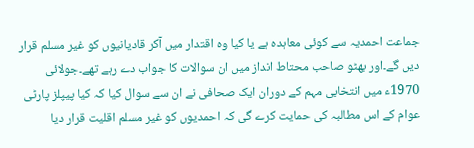جماعت احمدیہ سے کوئی معاہدہ ہے یا کیا وہ اقتدار میں آکر قادیانیوں کو غیر مسلم قرار دیں گے۔اور بھٹو صاحب محتاط انداز میں ان سوالات کا جواب دے رہے تھے۔جولائی 1970ء میں انتخابی مہم کے دوران ایک صحافی نے ان سے سوال کیا کہ کیا پیپلز پارٹی عوام کے اس مطالبہ کی حمایت کرے گی کہ احمدیوں کو غیر مسلم اقلیت قرار دیا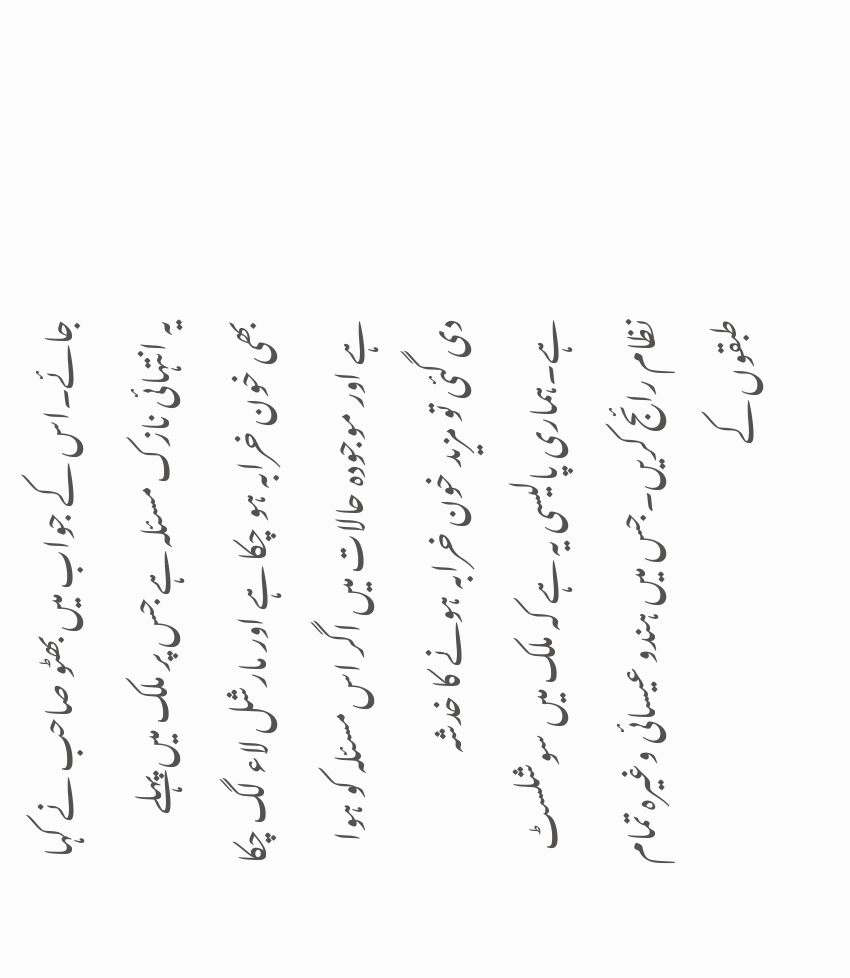جائے۔اس کے جواب میں بھٹو صاحب نے کہا یہ انتہائی نازک مسئلہ ہے جس پر ملک میں پہلے بھی خون خرابہ ہو چکا ہے اور مارشل لاء لگ چکا ہے اور موجودہ حالات میں اگر اس مسئلہ کو ہوا دی گئی تو مزید خون خرابہ ہونے کا خدشہ ہے۔ہماری پالیسی یہ ہے کہ ملک میں سوشلسٹ نظام رائج کریں۔جس میں ہندو عیسائی وغیرہ تمام طبقوں کے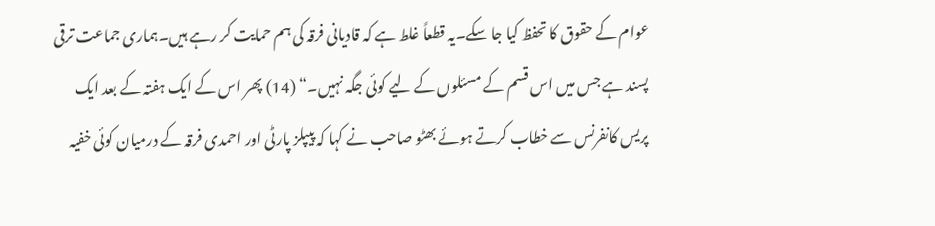عوام کے حقوق کا تحفظ کیا جا سکے۔یہ قطعاً غلط ہے کہ قادیانی فرقہ کی ہم حمایت کر رہے ہیں۔ہماری جماعت ترقی پسند ہے جس میں اس قسم کے مسئلوں کے لیے کوئی جگہ نہیں۔“ (14) پھر اس کے ایک ہفتہ کے بعد ایک پریس کانفرنس سے خطاب کرتے ہوئے بھٹو صاحب نے کہا کہ پیپلز پارٹی اور احمدی فرقہ کے درمیان کوئی خفیہ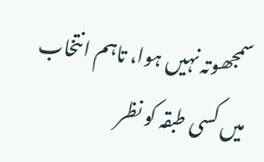سمجھوتہ نہیں ہوا، تاہم انتخاب میں کسی طبقہ کو نظر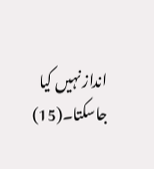انداز نہیں کیا جاسکتا۔(15)